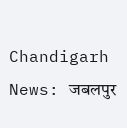Chandigarh News: जबलपुर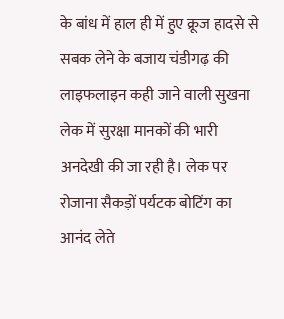के बांध में हाल ही में हुए क्रूज हादसे से सबक लेने के बजाय चंडीगढ़ की लाइफलाइन कही जाने वाली सुखना लेक में सुरक्षा मानकों की भारी अनदेखी की जा रही है। लेक पर रोजाना सैकड़ों पर्यटक बोटिंग का आनंद लेते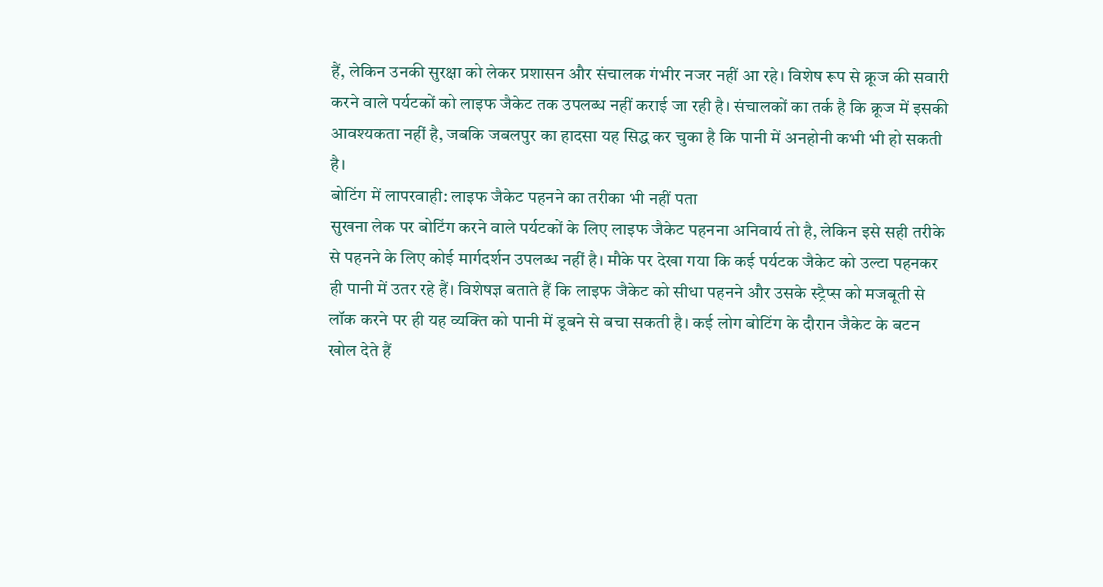हैं, लेकिन उनकी सुरक्षा को लेकर प्रशासन और संचालक गंभीर नजर नहीं आ रहे। विशेष रूप से क्रूज की सवारी करने वाले पर्यटकों को लाइफ जैकेट तक उपलब्ध नहीं कराई जा रही है। संचालकों का तर्क है कि क्रूज में इसकी आवश्यकता नहीं है, जबकि जबलपुर का हादसा यह सिद्ध कर चुका है कि पानी में अनहोनी कभी भी हो सकती है।
बोटिंग में लापरवाही: लाइफ जैकेट पहनने का तरीका भी नहीं पता
सुखना लेक पर बोटिंग करने वाले पर्यटकों के लिए लाइफ जैकेट पहनना अनिवार्य तो है, लेकिन इसे सही तरीके से पहनने के लिए कोई मार्गदर्शन उपलब्ध नहीं है। मौके पर देखा गया कि कई पर्यटक जैकेट को उल्टा पहनकर ही पानी में उतर रहे हैं। विशेषज्ञ बताते हैं कि लाइफ जैकेट को सीधा पहनने और उसके स्ट्रैप्स को मजबूती से लॉक करने पर ही यह व्यक्ति को पानी में डूबने से बचा सकती है। कई लोग बोटिंग के दौरान जैकेट के बटन खोल देते हैं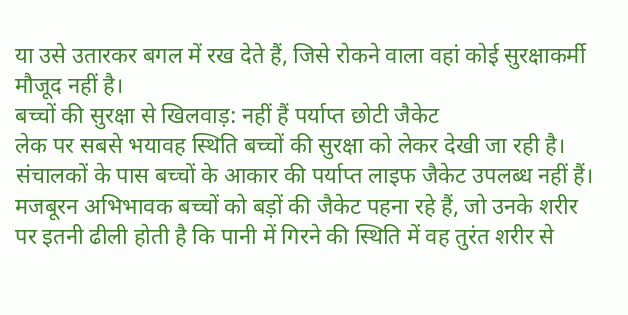या उसे उतारकर बगल में रख देते हैं, जिसे रोकने वाला वहां कोई सुरक्षाकर्मी मौजूद नहीं है।
बच्चों की सुरक्षा से खिलवाड़: नहीं हैं पर्याप्त छोटी जैकेट
लेक पर सबसे भयावह स्थिति बच्चों की सुरक्षा को लेकर देखी जा रही है। संचालकों के पास बच्चों के आकार की पर्याप्त लाइफ जैकेट उपलब्ध नहीं हैं। मजबूरन अभिभावक बच्चों को बड़ों की जैकेट पहना रहे हैं, जो उनके शरीर पर इतनी ढीली होती है कि पानी में गिरने की स्थिति में वह तुरंत शरीर से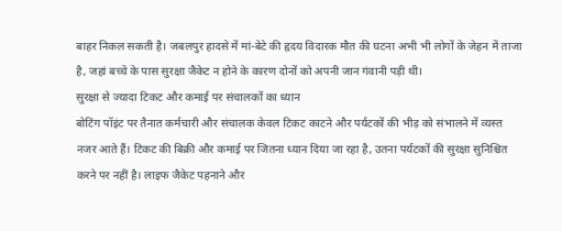बाहर निकल सकती है। जबलपुर हादसे में मां-बेटे की हृदय विदारक मौत की घटना अभी भी लोगों के जेहन में ताजा है, जहां बच्चे के पास सुरक्षा जैकेट न होने के कारण दोनों को अपनी जान गंवानी पड़ी थी।
सुरक्षा से ज्यादा टिकट और कमाई पर संचालकों का ध्यान
बोटिंग पॉइंट पर तैनात कर्मचारी और संचालक केवल टिकट काटने और पर्यटकों की भीड़ को संभालने में व्यस्त नजर आते हैं। टिकट की बिक्री और कमाई पर जितना ध्यान दिया जा रहा है, उतना पर्यटकों की सुरक्षा सुनिश्चित करने पर नहीं है। लाइफ जैकेट पहनाने और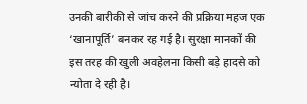उनकी बारीकी से जांच करने की प्रक्रिया महज एक ‘खानापूर्ति’ बनकर रह गई है। सुरक्षा मानकों की इस तरह की खुली अवहेलना किसी बड़े हादसे को न्योता दे रही है।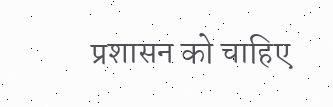प्रशासन को चाहिए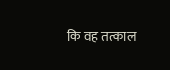कि वह तत्काल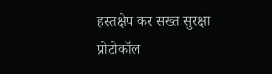हस्तक्षेप कर सख्त सुरक्षा प्रोटोकॉल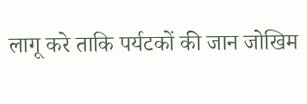लागू करे ताकि पर्यटकों की जान जोखिम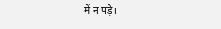में न पड़े।